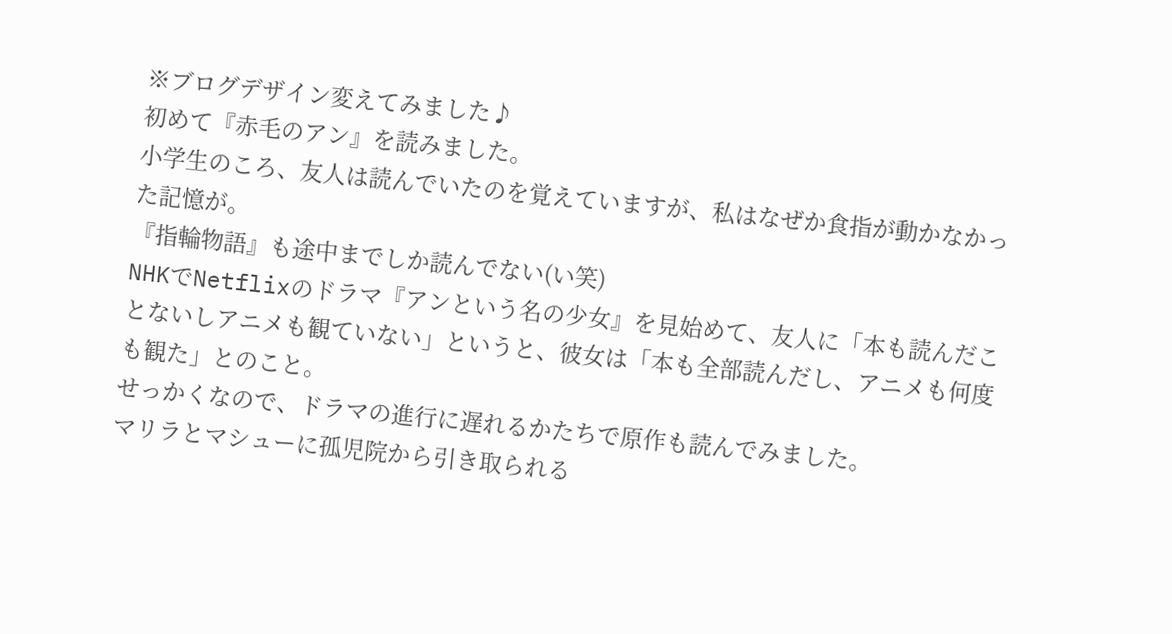※ブログデザイン変えてみました♪
初めて『赤毛のアン』を読みました。
小学生のころ、友人は読んでいたのを覚えていますが、私はなぜか食指が動かなかった記憶が。
『指輪物語』も途中までしか読んでない(い笑)
NHKでNetflixのドラマ『アンという名の少女』を見始めて、友人に「本も読んだことないしアニメも観ていない」というと、彼女は「本も全部読んだし、アニメも何度も観た」とのこと。
せっかくなので、ドラマの進行に遅れるかたちで原作も読んでみました。
マリラとマシューに孤児院から引き取られる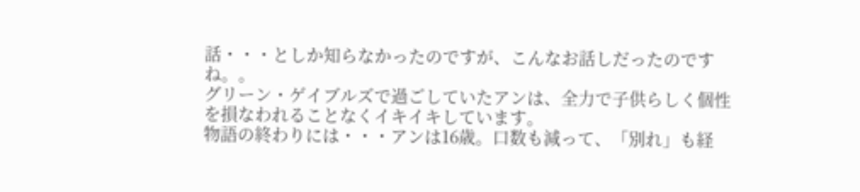話・・・としか知らなかったのですが、こんなお話しだったのですね。。
グリーン・ゲイブルズで過ごしていたアンは、全力で子供らしく個性を損なわれることなくイキイキしています。
物語の終わりには・・・アンは16歳。口数も減って、「別れ」も経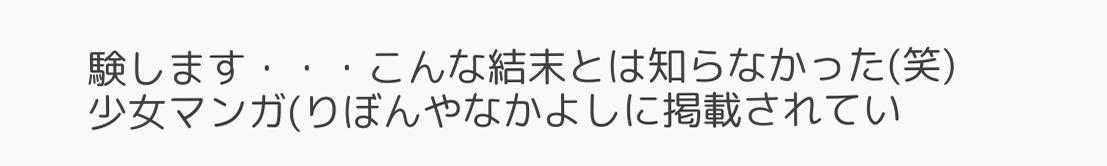験します・・・こんな結末とは知らなかった(笑)
少女マンガ(りぼんやなかよしに掲載されてい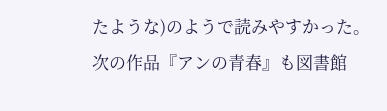たような)のようで読みやすかった。
次の作品『アンの青春』も図書館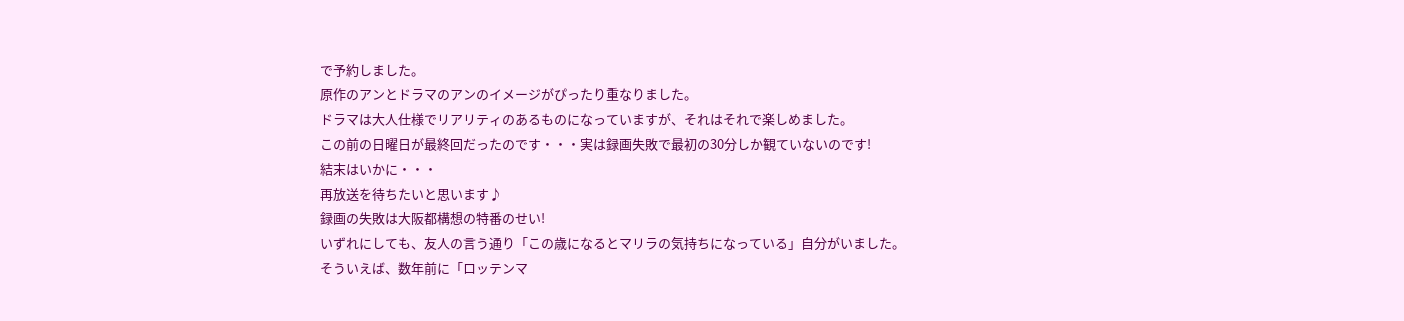で予約しました。
原作のアンとドラマのアンのイメージがぴったり重なりました。
ドラマは大人仕様でリアリティのあるものになっていますが、それはそれで楽しめました。
この前の日曜日が最終回だったのです・・・実は録画失敗で最初の30分しか観ていないのです!
結末はいかに・・・
再放送を待ちたいと思います♪
録画の失敗は大阪都構想の特番のせい!
いずれにしても、友人の言う通り「この歳になるとマリラの気持ちになっている」自分がいました。
そういえば、数年前に「ロッテンマ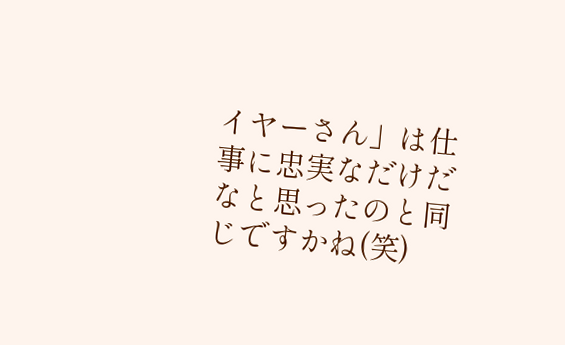イヤーさん」は仕事に忠実なだけだなと思ったのと同じですかね(笑)